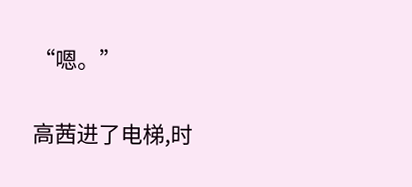“嗯。”

高茜进了电梯,时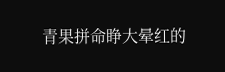青果拼命睁大晕红的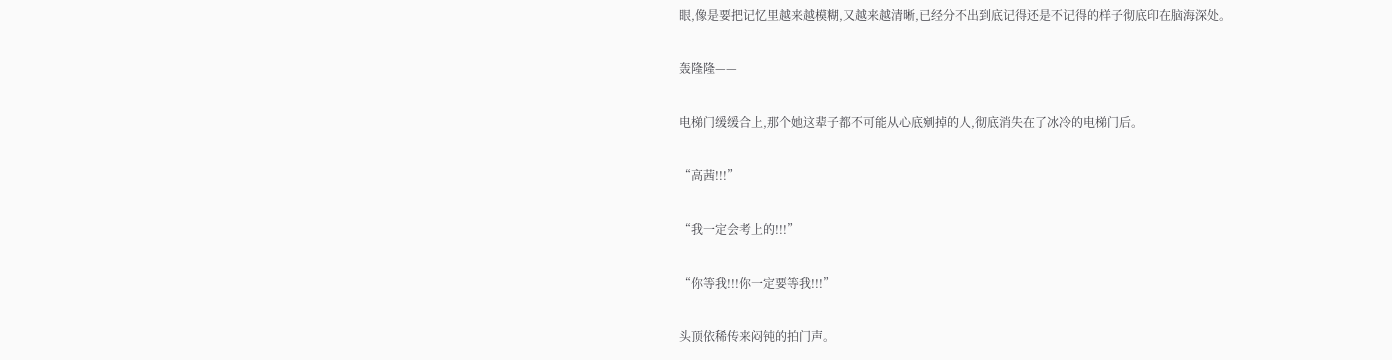眼,像是要把记忆里越来越模糊,又越来越清晰,已经分不出到底记得还是不记得的样子彻底印在脑海深处。

轰隆隆——

电梯门缓缓合上,那个她这辈子都不可能从心底剜掉的人,彻底消失在了冰冷的电梯门后。

“高茜!!!”

“我一定会考上的!!!”

“你等我!!!你一定要等我!!!”

头顶依稀传来闷钝的拍门声。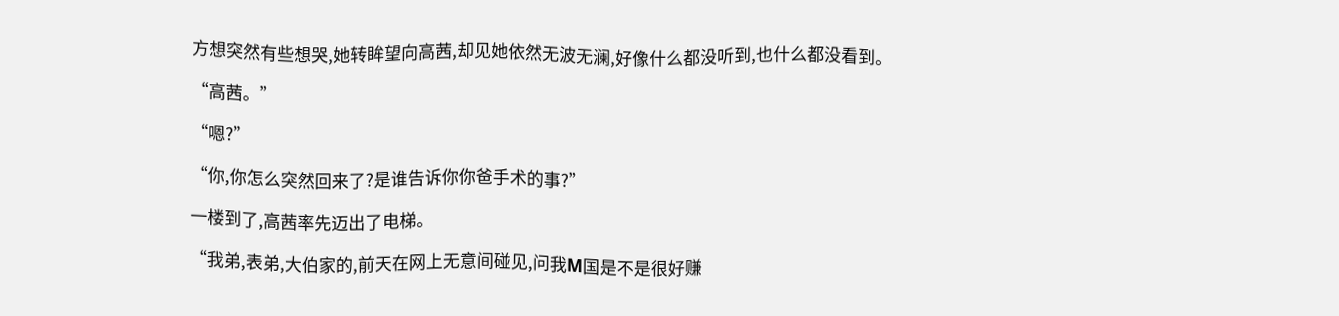方想突然有些想哭,她转眸望向高茜,却见她依然无波无澜,好像什么都没听到,也什么都没看到。

“高茜。”

“嗯?”

“你,你怎么突然回来了?是谁告诉你你爸手术的事?”

一楼到了,高茜率先迈出了电梯。

“我弟,表弟,大伯家的,前天在网上无意间碰见,问我M国是不是很好赚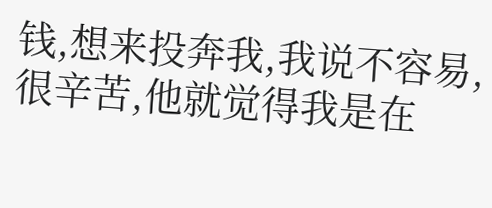钱,想来投奔我,我说不容易,很辛苦,他就觉得我是在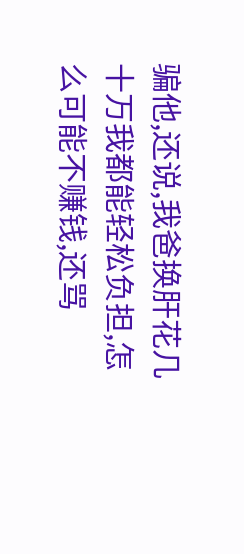骗他,还说,我爸换肝花几十万我都能轻松负担,怎么可能不赚钱,还骂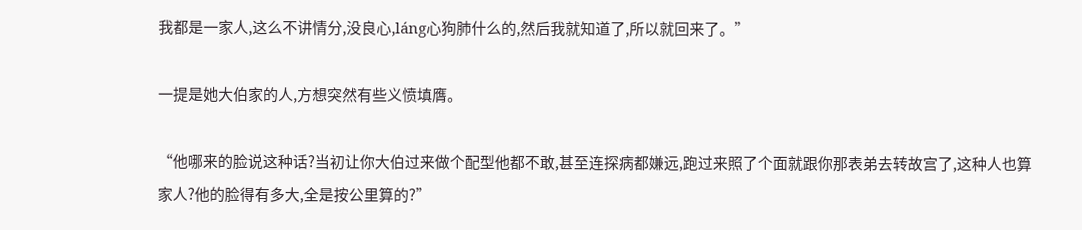我都是一家人,这么不讲情分,没良心,láng心狗肺什么的,然后我就知道了,所以就回来了。”

一提是她大伯家的人,方想突然有些义愤填膺。

“他哪来的脸说这种话?当初让你大伯过来做个配型他都不敢,甚至连探病都嫌远,跑过来照了个面就跟你那表弟去转故宫了,这种人也算家人?他的脸得有多大,全是按公里算的?”